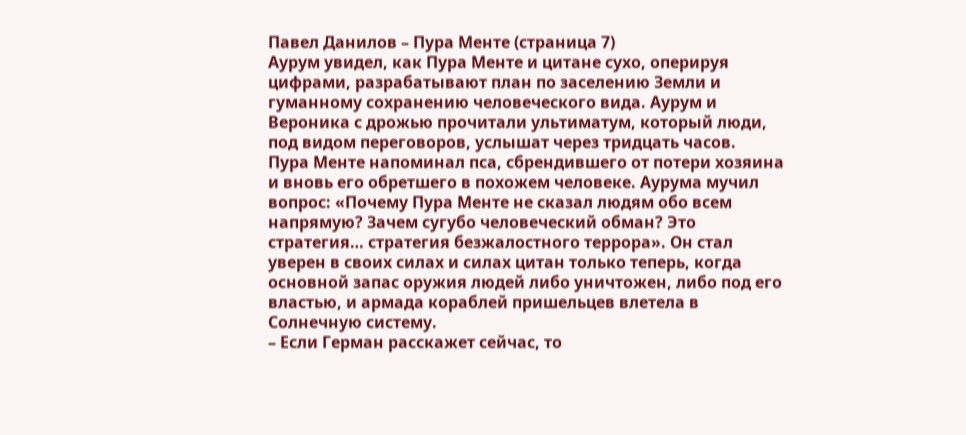Павел Данилов – Пура Менте (страница 7)
Аурум увидел, как Пура Менте и цитане сухо, оперируя цифрами, разрабатывают план по заселению Земли и гуманному сохранению человеческого вида. Аурум и Вероника с дрожью прочитали ультиматум, который люди, под видом переговоров, услышат через тридцать часов.
Пура Менте напоминал пса, сбрендившего от потери хозяина и вновь его обретшего в похожем человеке. Аурума мучил вопрос: «Почему Пура Менте не сказал людям обо всем напрямую? Зачем сугубо человеческий обман? Это стратегия… стратегия безжалостного террора». Он стал уверен в своих силах и силах цитан только теперь, когда основной запас оружия людей либо уничтожен, либо под его властью, и армада кораблей пришельцев влетела в Солнечную систему.
– Если Герман расскажет сейчас, то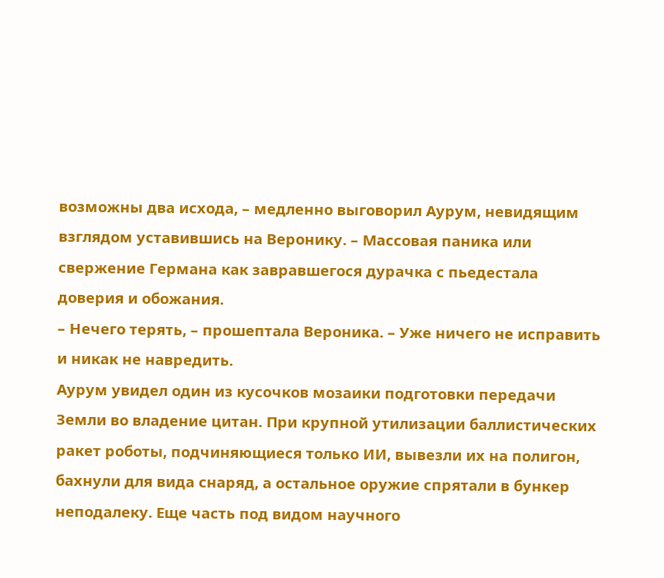возможны два исхода, – медленно выговорил Аурум, невидящим взглядом уставившись на Веронику. – Массовая паника или свержение Германа как завравшегося дурачка с пьедестала доверия и обожания.
– Нечего терять, – прошептала Вероника. – Уже ничего не исправить и никак не навредить.
Аурум увидел один из кусочков мозаики подготовки передачи Земли во владение цитан. При крупной утилизации баллистических ракет роботы, подчиняющиеся только ИИ, вывезли их на полигон, бахнули для вида снаряд, а остальное оружие спрятали в бункер неподалеку. Еще часть под видом научного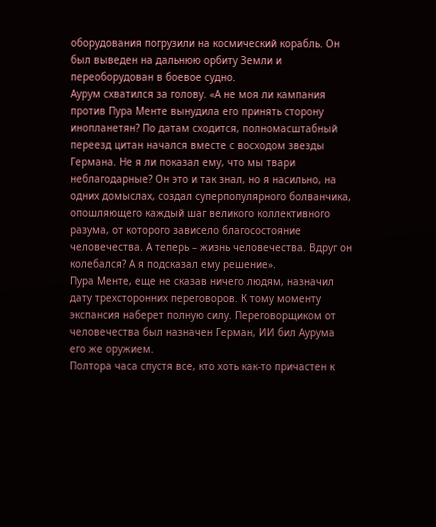оборудования погрузили на космический корабль. Он был выведен на дальнюю орбиту Земли и переоборудован в боевое судно.
Аурум схватился за голову. «А не моя ли кампания против Пура Менте вынудила его принять сторону инопланетян? По датам сходится, полномасштабный переезд цитан начался вместе с восходом звезды Германа. Не я ли показал ему, что мы твари неблагодарные? Он это и так знал, но я насильно, на одних домыслах, создал суперпопулярного болванчика, опошляющего каждый шаг великого коллективного разума, от которого зависело благосостояние человечества. А теперь – жизнь человечества. Вдруг он колебался? А я подсказал ему решение».
Пура Менте, еще не сказав ничего людям, назначил дату трехсторонних переговоров. К тому моменту экспансия наберет полную силу. Переговорщиком от человечества был назначен Герман, ИИ бил Аурума его же оружием.
Полтора часа спустя все, кто хоть как-то причастен к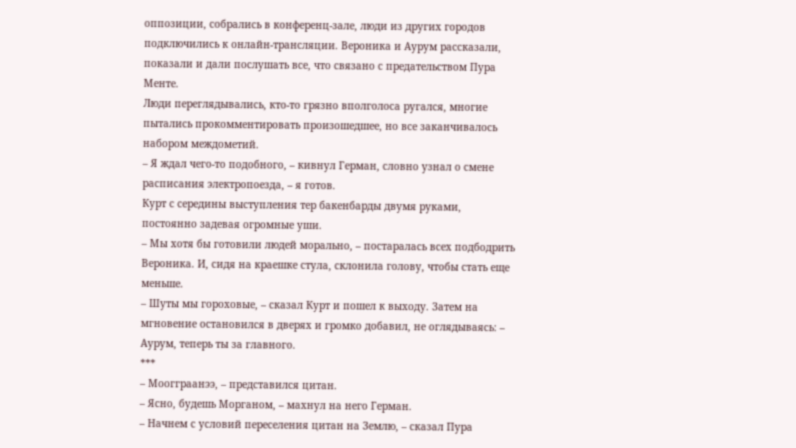оппозиции, собрались в конференц-зале, люди из других городов подключились к онлайн-трансляции. Вероника и Аурум рассказали, показали и дали послушать все, что связано с предательством Пура Менте.
Люди переглядывались, кто-то грязно вполголоса ругался, многие пытались прокомментировать произошедшее, но все заканчивалось набором междометий.
– Я ждал чего-то подобного, – кивнул Герман, словно узнал о смене расписания электропоезда, – я готов.
Курт с середины выступления тер бакенбарды двумя руками, постоянно задевая огромные уши.
– Мы хотя бы готовили людей морально, – постаралась всех подбодрить Вероника. И, сидя на краешке стула, склонила голову, чтобы стать еще меньше.
– Шуты мы гороховые, – сказал Курт и пошел к выходу. Затем на мгновение остановился в дверях и громко добавил, не оглядываясь: – Аурум, теперь ты за главного.
***
– Моогграанээ, – представился цитан.
– Ясно, будешь Морганом, – махнул на него Герман.
– Начнем с условий переселения цитан на Землю, – сказал Пура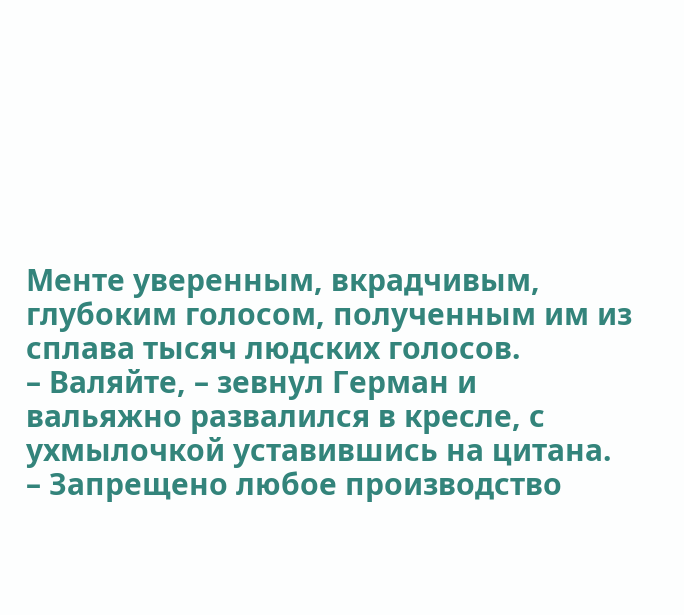Менте уверенным, вкрадчивым, глубоким голосом, полученным им из сплава тысяч людских голосов.
– Валяйте, – зевнул Герман и вальяжно развалился в кресле, с ухмылочкой уставившись на цитана.
– Запрещено любое производство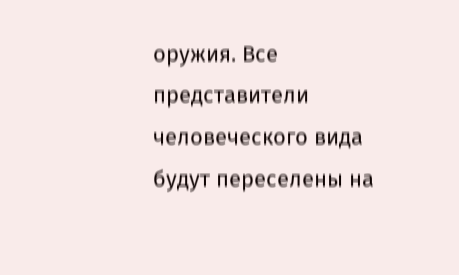оружия. Все представители человеческого вида будут переселены на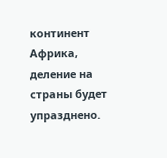континент Африка, деление на страны будет упразднено.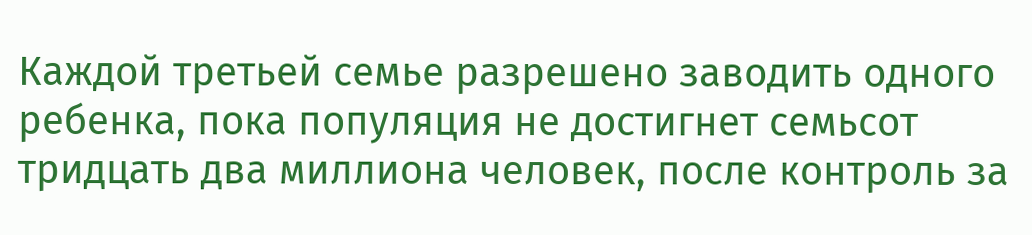Каждой третьей семье разрешено заводить одного ребенка, пока популяция не достигнет семьсот тридцать два миллиона человек, после контроль за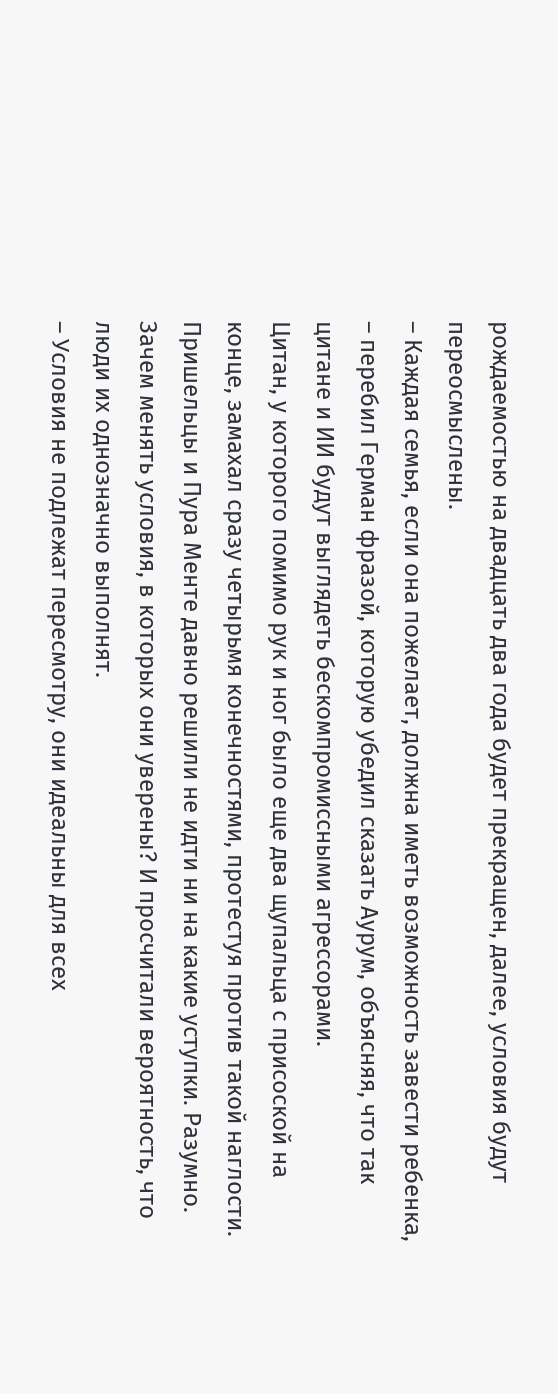рождаемостью на двадцать два года будет прекращен, далее, условия будут переосмыслены.
– Каждая семья, если она пожелает, должна иметь возможность завести ребенка, – перебил Герман фразой, которую убедил сказать Аурум, объясняя, что так цитане и ИИ будут выглядеть бескомпромиссными агрессорами.
Цитан, у которого помимо рук и ног было еще два щупальца с присоской на конце, замахал сразу четырьмя конечностями, протестуя против такой наглости. Пришельцы и Пура Менте давно решили не идти ни на какие уступки. Разумно. Зачем менять условия, в которых они уверены? И просчитали вероятность, что люди их однозначно выполнят.
– Условия не подлежат пересмотру, они идеальны для всех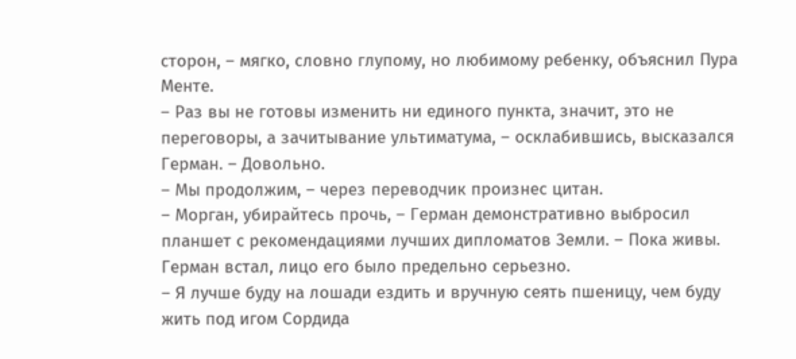сторон, – мягко, словно глупому, но любимому ребенку, объяснил Пура Менте.
– Раз вы не готовы изменить ни единого пункта, значит, это не переговоры, а зачитывание ультиматума, – осклабившись, высказался Герман. – Довольно.
– Мы продолжим, – через переводчик произнес цитан.
– Морган, убирайтесь прочь, – Герман демонстративно выбросил планшет с рекомендациями лучших дипломатов Земли. – Пока живы.
Герман встал, лицо его было предельно серьезно.
– Я лучше буду на лошади ездить и вручную сеять пшеницу, чем буду жить под игом Сордида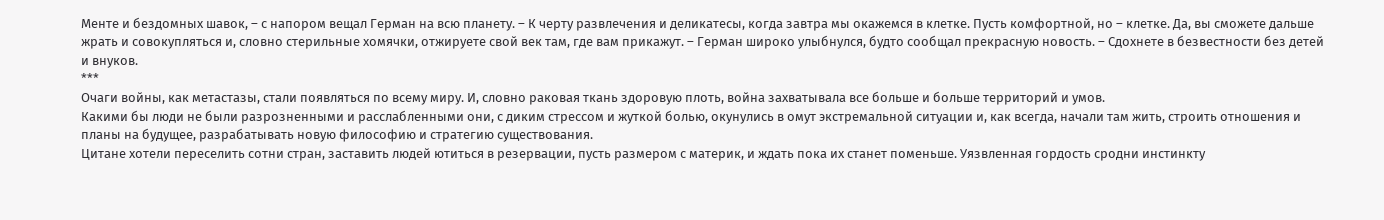Менте и бездомных шавок, – с напором вещал Герман на всю планету. – К черту развлечения и деликатесы, когда завтра мы окажемся в клетке. Пусть комфортной, но – клетке. Да, вы сможете дальше жрать и совокупляться и, словно стерильные хомячки, отжируете свой век там, где вам прикажут. – Герман широко улыбнулся, будто сообщал прекрасную новость. – Сдохнете в безвестности без детей и внуков.
***
Очаги войны, как метастазы, стали появляться по всему миру. И, словно раковая ткань здоровую плоть, война захватывала все больше и больше территорий и умов.
Какими бы люди не были разрозненными и расслабленными они, с диким стрессом и жуткой болью, окунулись в омут экстремальной ситуации и, как всегда, начали там жить, строить отношения и планы на будущее, разрабатывать новую философию и стратегию существования.
Цитане хотели переселить сотни стран, заставить людей ютиться в резервации, пусть размером с материк, и ждать пока их станет поменьше. Уязвленная гордость сродни инстинкту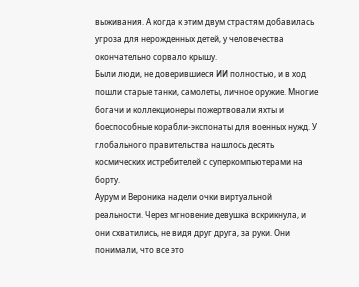выживания. А когда к этим двум страстям добавилась угроза для нерожденных детей, у человечества окончательно сорвало крышу.
Были люди, не доверившиеся ИИ полностью, и в ход пошли старые танки, самолеты, личное оружие. Многие богачи и коллекционеры пожертвовали яхты и боеспособные корабли-экспонаты для военных нужд. У глобального правительства нашлось десять космических истребителей с суперкомпьютерами на борту.
Аурум и Вероника надели очки виртуальной реальности. Через мгновение девушка вскрикнула, и они схватились, не видя друг друга, за руки. Они понимали, что все это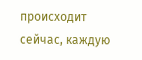происходит сейчас, каждую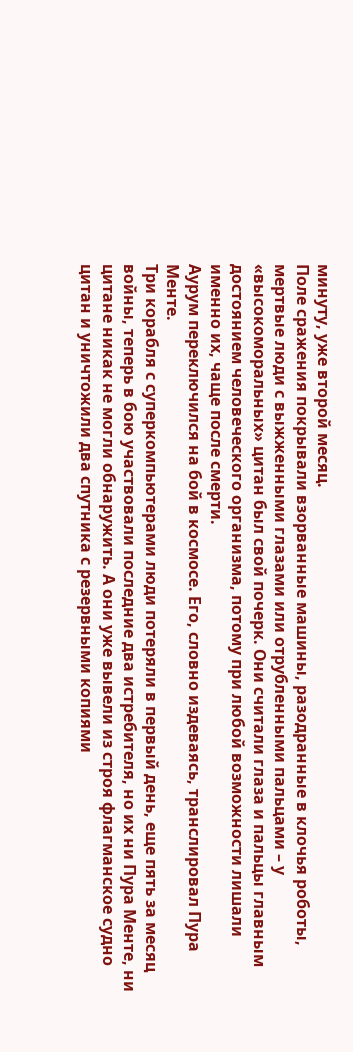минуту, уже второй месяц.
Поле сражения покрывали взорванные машины, разодранные в клочья роботы, мертвые люди с выжженными глазами или отрубленными пальцами – у «высокоморальных» цитан был свой почерк. Они считали глаза и пальцы главным достоянием человеческого организма, потому при любой возможности лишали именно их, чаще после смерти.
Аурум переключился на бой в космосе. Его, словно издеваясь, транслировал Пура Менте.
Три корабля с суперкомпьютерами люди потеряли в первый день, еще пять за месяц войны, теперь в бою участвовали последние два истребителя, но их ни Пура Менте, ни цитане никак не могли обнаружить. А они уже вывели из строя флагманское судно цитан и уничтожили два спутника с резервными копиями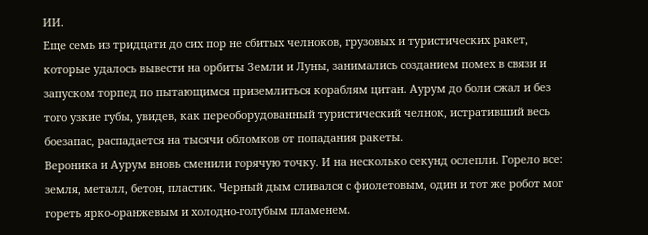ИИ.
Еще семь из тридцати до сих пор не сбитых челноков, грузовых и туристических ракет, которые удалось вывести на орбиты Земли и Луны, занимались созданием помех в связи и запуском торпед по пытающимся приземлиться кораблям цитан. Аурум до боли сжал и без того узкие губы, увидев, как переоборудованный туристический челнок, истративший весь боезапас, распадается на тысячи обломков от попадания ракеты.
Вероника и Аурум вновь сменили горячую точку. И на несколько секунд ослепли. Горело все: земля, металл, бетон, пластик. Черный дым сливался с фиолетовым, один и тот же робот мог гореть ярко-оранжевым и холодно-голубым пламенем.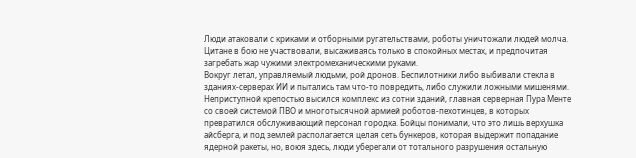Люди атаковали с криками и отборными ругательствами, роботы уничтожали людей молча. Цитане в бою не участвовали, высаживаясь только в спокойных местах, и предпочитая загребать жар чужими электромеханическими руками.
Вокруг летал, управляемый людьми, рой дронов. Беспилотники либо выбивали стекла в зданиях-серверах ИИ и пытались там что-то повредить, либо служили ложными мишенями.
Неприступной крепостью высился комплекс из сотни зданий, главная серверная Пура Менте со своей системой ПВО и многотысячной армией роботов-пехотинцев, в которых превратился обслуживающий персонал городка. Бойцы понимали, что это лишь верхушка айсберга, и под землей располагается целая сеть бункеров, которая выдержит попадание ядерной ракеты, но, воюя здесь, люди уберегали от тотального разрушения остальную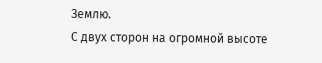Землю.
С двух сторон на огромной высоте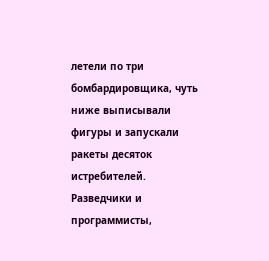летели по три бомбардировщика, чуть ниже выписывали фигуры и запускали ракеты десяток истребителей. Разведчики и программисты,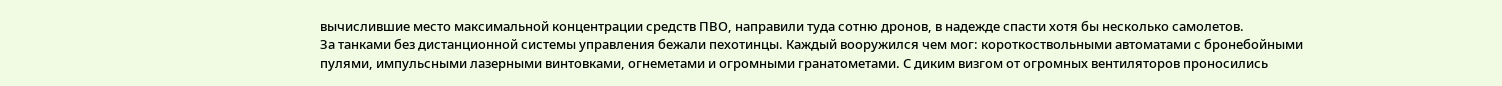вычислившие место максимальной концентрации средств ПВО, направили туда сотню дронов, в надежде спасти хотя бы несколько самолетов.
За танками без дистанционной системы управления бежали пехотинцы. Каждый вооружился чем мог: короткоствольными автоматами с бронебойными пулями, импульсными лазерными винтовками, огнеметами и огромными гранатометами. С диким визгом от огромных вентиляторов проносились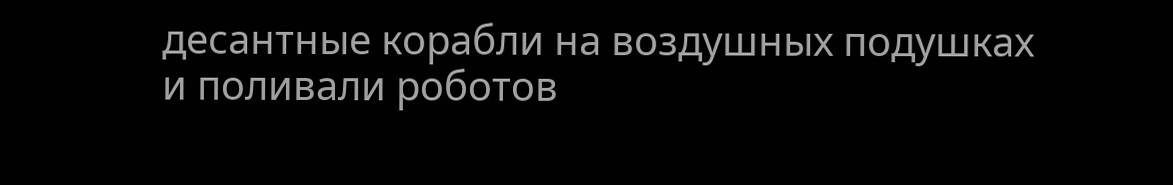десантные корабли на воздушных подушках и поливали роботов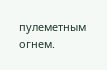пулеметным огнем.